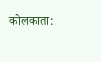कोलकाता: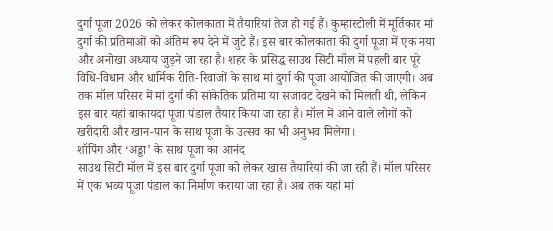दुर्गा पूजा 2026 को लेकर कोलकाता में तैयारियां तेज हो गई हैं। कुम्हारटोली में मूर्तिकार मां दुर्गा की प्रतिमाओं को अंतिम रूप देने में जुटे हैं। इस बार कोलकाता की दुर्गा पूजा में एक नया और अनोखा अध्याय जुड़ने जा रहा है। शहर के प्रसिद्ध साउथ सिटी मॉल में पहली बार पूरे विधि-विधान और धार्मिक रीति-रिवाजों के साथ मां दुर्गा की पूजा आयोजित की जाएगी। अब तक मॉल परिसर में मां दुर्गा की सांकेतिक प्रतिमा या सजावट देखने को मिलती थी, लेकिन इस बार यहां बाकायदा पूजा पंडाल तैयार किया जा रहा है। मॉल में आने वाले लोगों को खरीदारी और खान-पान के साथ पूजा के उत्सव का भी अनुभव मिलेगा।
शॉपिंग और ‘अड्डा’ के साथ पूजा का आनंद
साउथ सिटी मॉल में इस बार दुर्गा पूजा को लेकर खास तैयारियां की जा रही हैं। मॉल परिसर में एक भव्य पूजा पंडाल का निर्माण कराया जा रहा है। अब तक यहां मां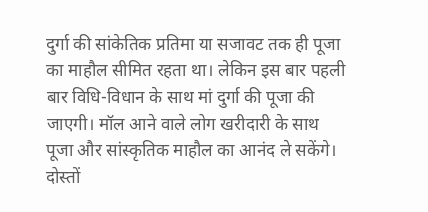दुर्गा की सांकेतिक प्रतिमा या सजावट तक ही पूजा का माहौल सीमित रहता था। लेकिन इस बार पहली बार विधि-विधान के साथ मां दुर्गा की पूजा की जाएगी। मॉल आने वाले लोग खरीदारी के साथ पूजा और सांस्कृतिक माहौल का आनंद ले सकेंगे। दोस्तों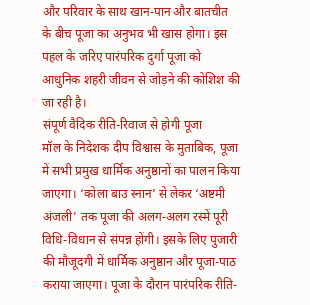और परिवार के साथ खान-पान और बातचीत के बीच पूजा का अनुभव भी खास होगा। इस पहल के जरिए पारंपरिक दुर्गा पूजा को आधुनिक शहरी जीवन से जोड़ने की कोशिश की जा रही है।
संपूर्ण वैदिक रीति-रिवाज से होगी पूजा
मॉल के निदेशक दीप विश्वास के मुताबिक, पूजा में सभी प्रमुख धार्मिक अनुष्ठानों का पालन किया जाएगा। ‘कोला बाउ स्नान’ से लेकर ‘अष्टमी अंजली’ तक पूजा की अलग-अलग रस्में पूरी विधि-विधान से संपन्न होंगी। इसके लिए पुजारी की मौजूदगी में धार्मिक अनुष्ठान और पूजा-पाठ कराया जाएगा। पूजा के दौरान पारंपरिक रीति-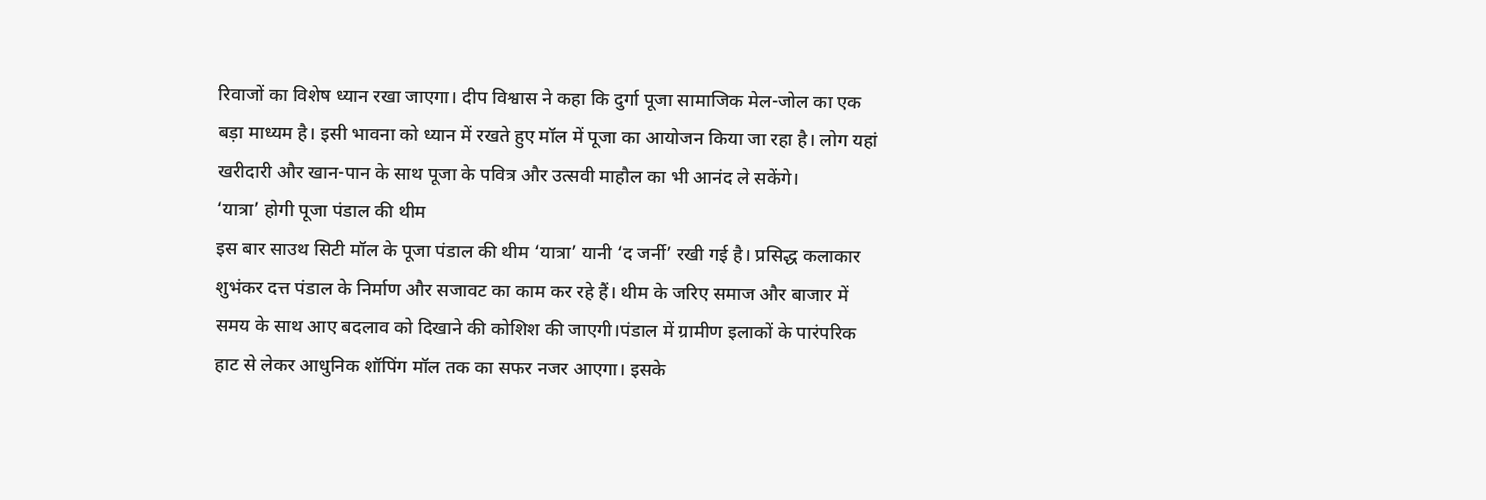रिवाजों का विशेष ध्यान रखा जाएगा। दीप विश्वास ने कहा कि दुर्गा पूजा सामाजिक मेल-जोल का एक बड़ा माध्यम है। इसी भावना को ध्यान में रखते हुए मॉल में पूजा का आयोजन किया जा रहा है। लोग यहां खरीदारी और खान-पान के साथ पूजा के पवित्र और उत्सवी माहौल का भी आनंद ले सकेंगे।
‘यात्रा’ होगी पूजा पंडाल की थीम
इस बार साउथ सिटी मॉल के पूजा पंडाल की थीम ‘यात्रा’ यानी ‘द जर्नी’ रखी गई है। प्रसिद्ध कलाकार शुभंकर दत्त पंडाल के निर्माण और सजावट का काम कर रहे हैं। थीम के जरिए समाज और बाजार में समय के साथ आए बदलाव को दिखाने की कोशिश की जाएगी।पंडाल में ग्रामीण इलाकों के पारंपरिक हाट से लेकर आधुनिक शॉपिंग मॉल तक का सफर नजर आएगा। इसके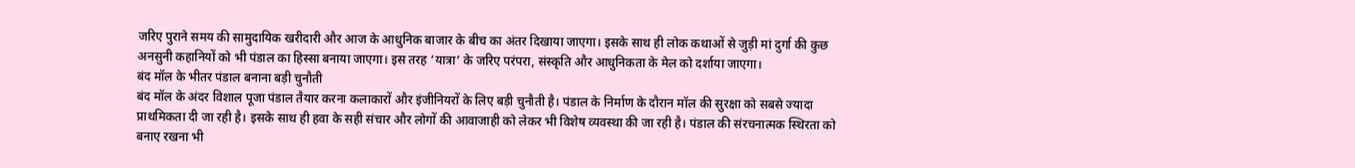जरिए पुराने समय की सामुदायिक खरीदारी और आज के आधुनिक बाजार के बीच का अंतर दिखाया जाएगा। इसके साथ ही लोक कथाओं से जुड़ी मां दुर्गा की कुछ अनसुनी कहानियों को भी पंडाल का हिस्सा बनाया जाएगा। इस तरह ‘यात्रा’ के जरिए परंपरा, संस्कृति और आधुनिकता के मेल को दर्शाया जाएगा।
बंद मॉल के भीतर पंडाल बनाना बड़ी चुनौती
बंद मॉल के अंदर विशाल पूजा पंडाल तैयार करना कलाकारों और इंजीनियरों के लिए बड़ी चुनौती है। पंडाल के निर्माण के दौरान मॉल की सुरक्षा को सबसे ज्यादा प्राथमिकता दी जा रही है। इसके साथ ही हवा के सही संचार और लोगों की आवाजाही को लेकर भी विशेष व्यवस्था की जा रही है। पंडाल की संरचनात्मक स्थिरता को बनाए रखना भी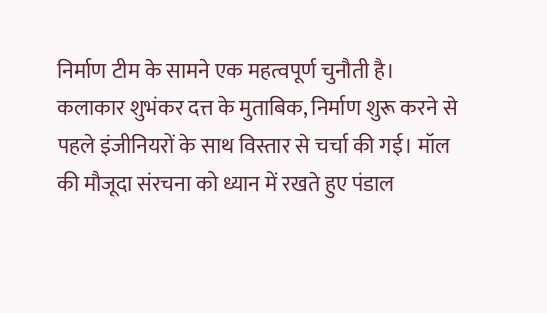निर्माण टीम के सामने एक महत्वपूर्ण चुनौती है। कलाकार शुभंकर दत्त के मुताबिक, निर्माण शुरू करने से पहले इंजीनियरों के साथ विस्तार से चर्चा की गई। मॉल की मौजूदा संरचना को ध्यान में रखते हुए पंडाल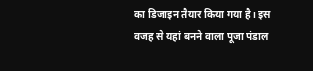का डिजाइन तैयार किया गया है। इस वजह से यहां बनने वाला पूजा पंडाल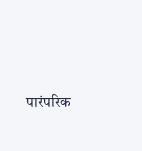पारंपरिक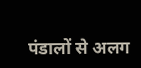पंडालों से अलग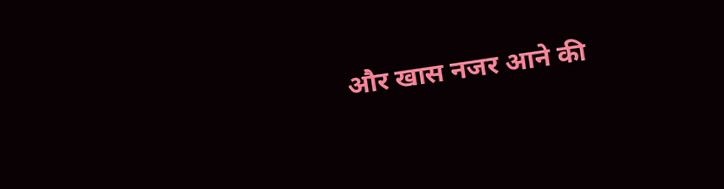और खास नजर आने की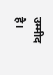उम्मीद है।